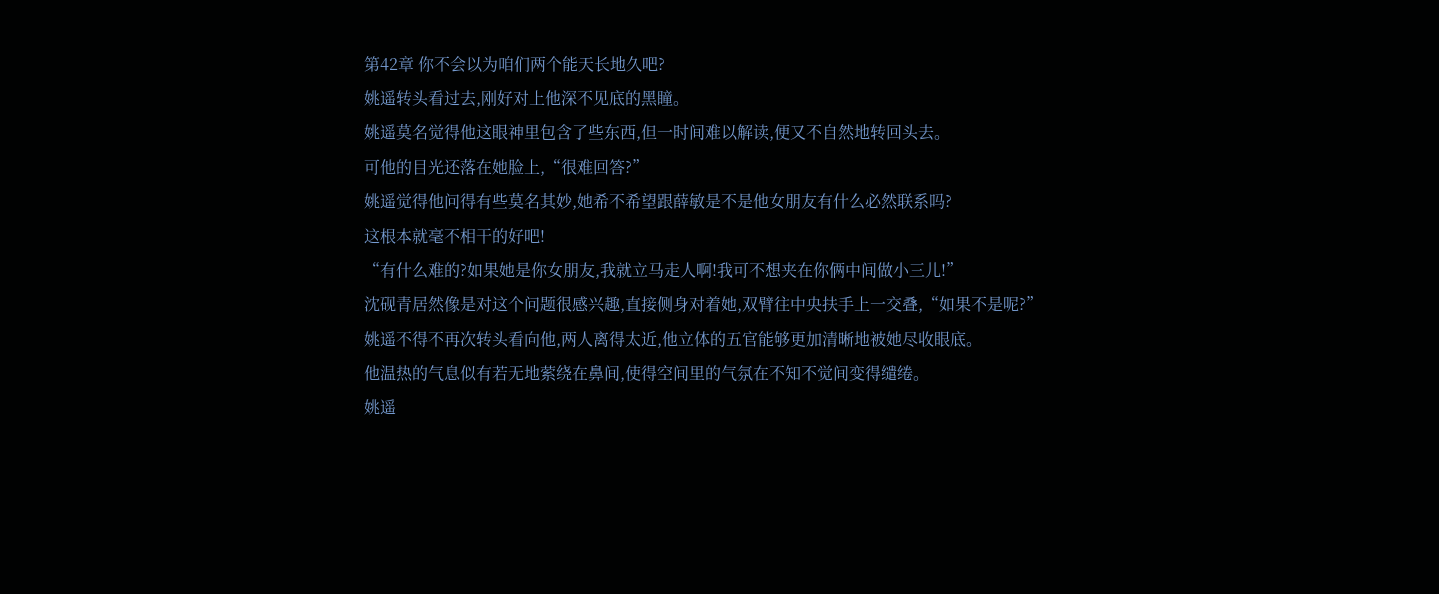第42章 你不会以为咱们两个能天长地久吧?
姚遥转头看过去,刚好对上他深不见底的黑瞳。
姚遥莫名觉得他这眼神里包含了些东西,但一时间难以解读,便又不自然地转回头去。
可他的目光还落在她脸上,“很难回答?”
姚遥觉得他问得有些莫名其妙,她希不希望跟薛敏是不是他女朋友有什么必然联系吗?
这根本就毫不相干的好吧!
“有什么难的?如果她是你女朋友,我就立马走人啊!我可不想夹在你俩中间做小三儿!”
沈砚青居然像是对这个问题很感兴趣,直接侧身对着她,双臂往中央扶手上一交叠,“如果不是呢?”
姚遥不得不再次转头看向他,两人离得太近,他立体的五官能够更加清晰地被她尽收眼底。
他温热的气息似有若无地萦绕在鼻间,使得空间里的气氛在不知不觉间变得缱绻。
姚遥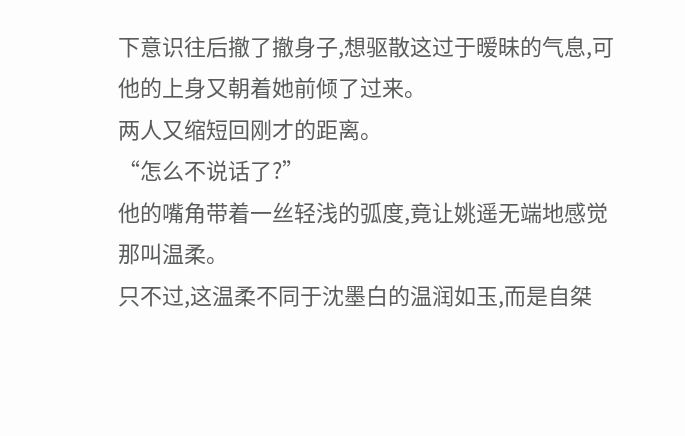下意识往后撤了撤身子,想驱散这过于暧昧的气息,可他的上身又朝着她前倾了过来。
两人又缩短回刚才的距离。
“怎么不说话了?”
他的嘴角带着一丝轻浅的弧度,竟让姚遥无端地感觉那叫温柔。
只不过,这温柔不同于沈墨白的温润如玉,而是自桀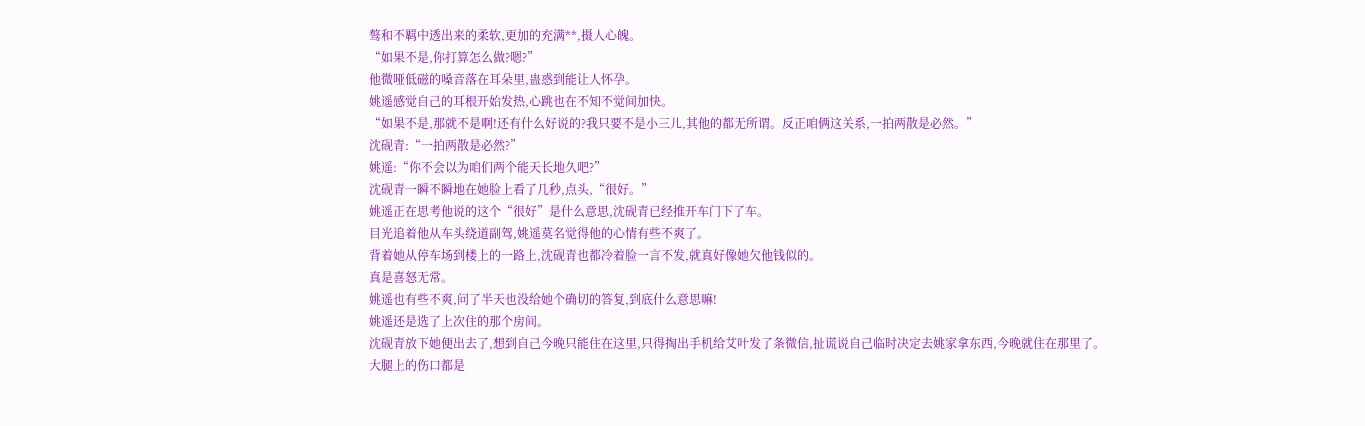骜和不羁中透出来的柔软,更加的充满**,摄人心魄。
“如果不是,你打算怎么做?嗯?”
他微哑低磁的嗓音落在耳朵里,蛊惑到能让人怀孕。
姚遥感觉自己的耳根开始发热,心跳也在不知不觉间加快。
“如果不是,那就不是啊!还有什么好说的?我只要不是小三儿,其他的都无所谓。反正咱俩这关系,一拍两散是必然。”
沈砚青:“一拍两散是必然?”
姚遥:“你不会以为咱们两个能天长地久吧?”
沈砚青一瞬不瞬地在她脸上看了几秒,点头,“很好。”
姚遥正在思考他说的这个“很好”是什么意思,沈砚青已经推开车门下了车。
目光追着他从车头绕道副驾,姚遥莫名觉得他的心情有些不爽了。
背着她从停车场到楼上的一路上,沈砚青也都冷着脸一言不发,就真好像她欠他钱似的。
真是喜怒无常。
姚遥也有些不爽,问了半天也没给她个确切的答复,到底什么意思嘛!
姚遥还是选了上次住的那个房间。
沈砚青放下她便出去了,想到自己今晚只能住在这里,只得掏出手机给艾叶发了条微信,扯谎说自己临时决定去姚家拿东西,今晚就住在那里了。
大腿上的伤口都是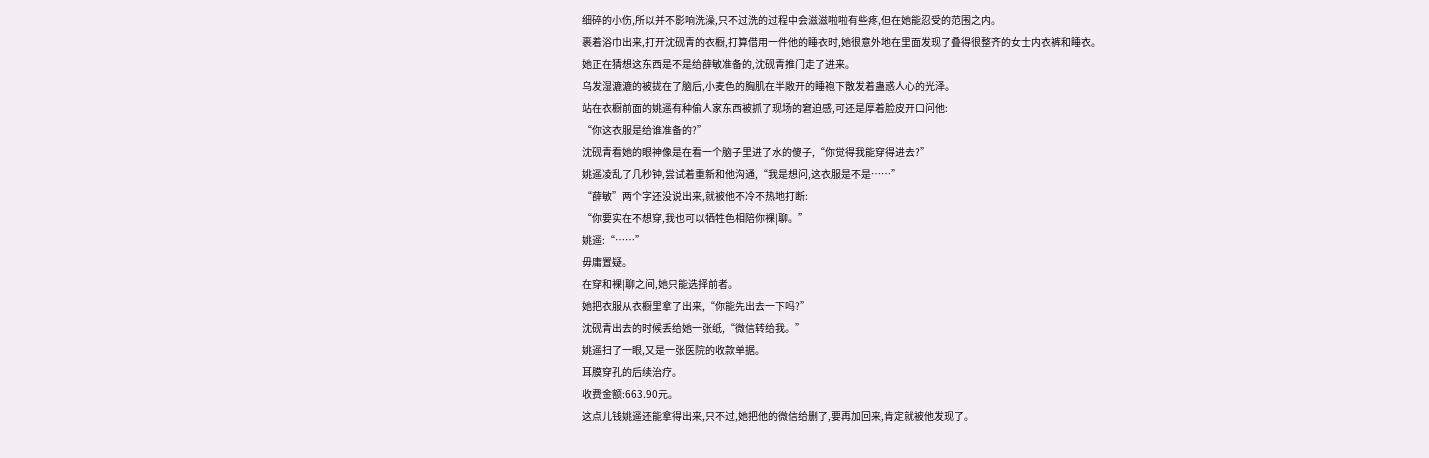细碎的小伤,所以并不影响洗澡,只不过洗的过程中会滋滋啦啦有些疼,但在她能忍受的范围之内。
裹着浴巾出来,打开沈砚青的衣橱,打算借用一件他的睡衣时,她很意外地在里面发现了叠得很整齐的女士内衣裤和睡衣。
她正在猜想这东西是不是给薛敏准备的,沈砚青推门走了进来。
乌发湿漉漉的被拢在了脑后,小麦色的胸肌在半敞开的睡袍下散发着蛊惑人心的光泽。
站在衣橱前面的姚遥有种偷人家东西被抓了现场的窘迫感,可还是厚着脸皮开口问他:
“你这衣服是给谁准备的?”
沈砚青看她的眼神像是在看一个脑子里进了水的傻子,“你觉得我能穿得进去?”
姚遥凌乱了几秒钟,尝试着重新和他沟通,“我是想问,这衣服是不是……”
“薛敏”两个字还没说出来,就被他不冷不热地打断:
“你要实在不想穿,我也可以牺牲色相陪你裸|聊。”
姚遥:“……”
毋庸置疑。
在穿和裸|聊之间,她只能选择前者。
她把衣服从衣橱里拿了出来,“你能先出去一下吗?”
沈砚青出去的时候丢给她一张纸,“微信转给我。”
姚遥扫了一眼,又是一张医院的收款单据。
耳膜穿孔的后续治疗。
收费金额:663.90元。
这点儿钱姚遥还能拿得出来,只不过,她把他的微信给删了,要再加回来,肯定就被他发现了。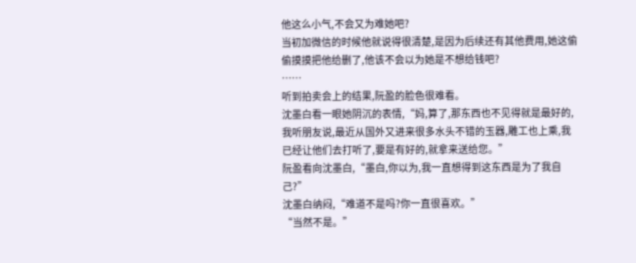他这么小气,不会又为难她吧?
当初加微信的时候他就说得很清楚,是因为后续还有其他费用,她这偷偷摸摸把他给删了,他该不会以为她是不想给钱吧?
……
听到拍卖会上的结果,阮盈的脸色很难看。
沈墨白看一眼她阴沉的表情,“妈,算了,那东西也不见得就是最好的,我听朋友说,最近从国外又进来很多水头不错的玉器,雕工也上乘,我已经让他们去打听了,要是有好的,就拿来送给您。”
阮盈看向沈墨白,“墨白,你以为,我一直想得到这东西是为了我自己?”
沈墨白纳闷,“难道不是吗?你一直很喜欢。”
“当然不是。”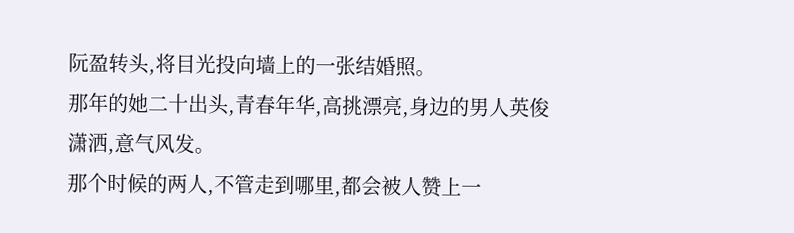阮盈转头,将目光投向墙上的一张结婚照。
那年的她二十出头,青春年华,高挑漂亮,身边的男人英俊潇洒,意气风发。
那个时候的两人,不管走到哪里,都会被人赞上一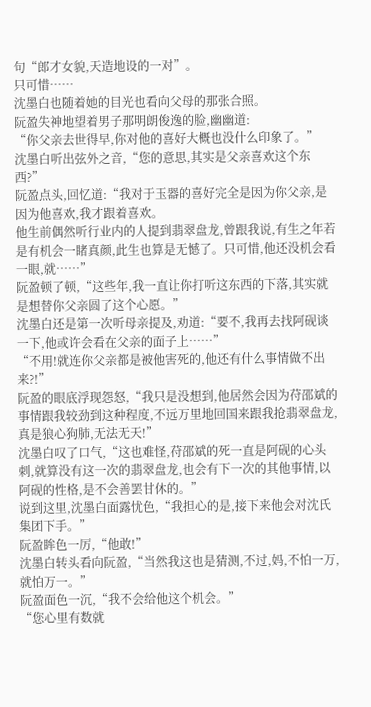句“郎才女貌,天造地设的一对”。
只可惜……
沈墨白也随着她的目光也看向父母的那张合照。
阮盈失神地望着男子那明朗俊逸的脸,幽幽道:
“你父亲去世得早,你对他的喜好大概也没什么印象了。”
沈墨白听出弦外之音,“您的意思,其实是父亲喜欢这个东西?”
阮盈点头,回忆道:“我对于玉器的喜好完全是因为你父亲,是因为他喜欢,我才跟着喜欢。
他生前偶然听行业内的人提到翡翠盘龙,曾跟我说,有生之年若是有机会一睹真颜,此生也算是无憾了。只可惜,他还没机会看一眼,就……”
阮盈顿了顿,“这些年,我一直让你打听这东西的下落,其实就是想替你父亲圆了这个心愿。”
沈墨白还是第一次听母亲提及,劝道:“要不,我再去找阿砚谈一下,他或许会看在父亲的面子上……”
“不用!就连你父亲都是被他害死的,他还有什么事情做不出来?!”
阮盈的眼底浮现怨怒,“我只是没想到,他居然会因为苻邵斌的事情跟我较劲到这种程度,不远万里地回国来跟我抢翡翠盘龙,真是狼心狗肺,无法无天!”
沈墨白叹了口气,“这也难怪,苻邵斌的死一直是阿砚的心头刺,就算没有这一次的翡翠盘龙,也会有下一次的其他事情,以阿砚的性格,是不会善罢甘休的。”
说到这里,沈墨白面露忧色,“我担心的是,接下来他会对沈氏集团下手。”
阮盈眸色一厉,“他敢!”
沈墨白转头看向阮盈,“当然我这也是猜测,不过,妈,不怕一万,就怕万一。”
阮盈面色一沉,“我不会给他这个机会。”
“您心里有数就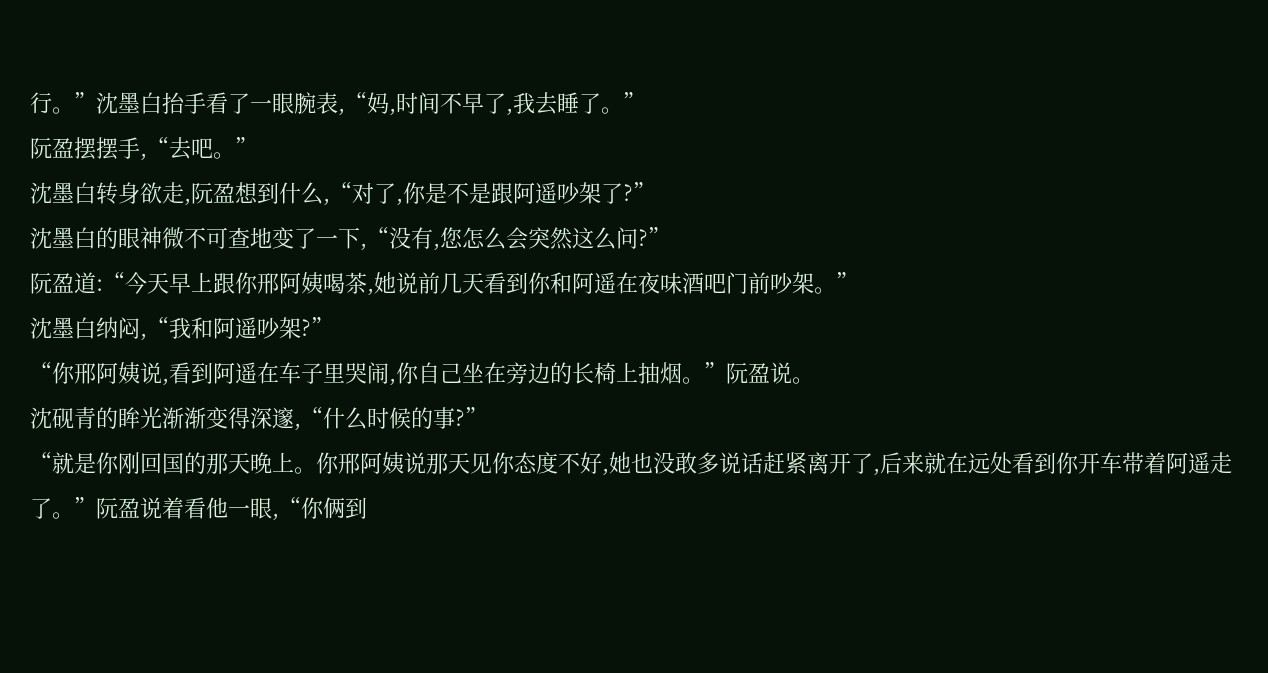行。”沈墨白抬手看了一眼腕表,“妈,时间不早了,我去睡了。”
阮盈摆摆手,“去吧。”
沈墨白转身欲走,阮盈想到什么,“对了,你是不是跟阿遥吵架了?”
沈墨白的眼神微不可查地变了一下,“没有,您怎么会突然这么问?”
阮盈道:“今天早上跟你邢阿姨喝茶,她说前几天看到你和阿遥在夜味酒吧门前吵架。”
沈墨白纳闷,“我和阿遥吵架?”
“你邢阿姨说,看到阿遥在车子里哭闹,你自己坐在旁边的长椅上抽烟。”阮盈说。
沈砚青的眸光渐渐变得深邃,“什么时候的事?”
“就是你刚回国的那天晚上。你邢阿姨说那天见你态度不好,她也没敢多说话赶紧离开了,后来就在远处看到你开车带着阿遥走了。”阮盈说着看他一眼,“你俩到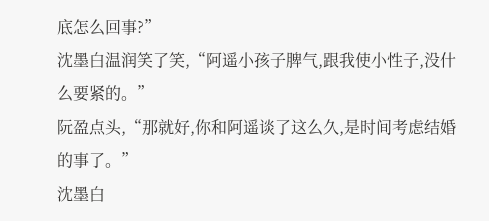底怎么回事?”
沈墨白温润笑了笑,“阿遥小孩子脾气,跟我使小性子,没什么要紧的。”
阮盈点头,“那就好,你和阿遥谈了这么久,是时间考虑结婚的事了。”
沈墨白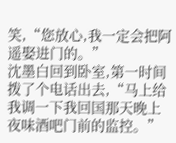笑,“您放心,我一定会把阿遥娶进门的。”
沈墨白回到卧室,第一时间拨了个电话出去,“马上给我调一下我回国那天晚上夜味酒吧门前的监控。”